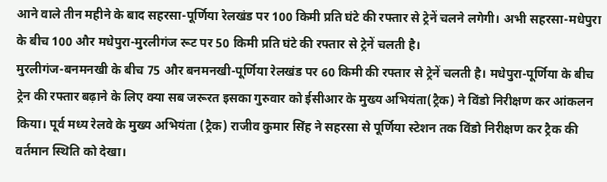आने वाले तीन महीने के बाद सहरसा-पूर्णिया रेलखंड पर 100 किमी प्रति घंटे की रफ्तार से ट्रेनें चलने लगेगी। अभी सहरसा-मधेपुरा के बीच 100 और मधेपुरा-मुरलीगंज रूट पर 50 किमी प्रति घंटे की रफ्तार से ट्रेनें चलती है।
मुरलीगंज-बनमनखी के बीच 75 और बनमनखी-पूर्णिया रेलखंड पर 60 किमी की रफ्तार से ट्रेनें चलती है। मधेपुरा-पूर्णिया के बीच ट्रेन की रफ्तार बढ़ाने के लिए क्या सब जरूरत इसका गुरुवार को ईसीआर के मुख्य अभियंता(ट्रैक) ने विंडो निरीक्षण कर आंकलन किया। पूर्व मध्य रेलवे के मुख्य अभियंता (ट्रैक) राजीव कुमार सिंह ने सहरसा से पूर्णिया स्टेशन तक विंडो निरीक्षण कर ट्रैक की वर्तमान स्थिति को देखा।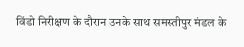विंडो निरीक्षण के दौरान उनके साथ समस्तीपुर मंडल के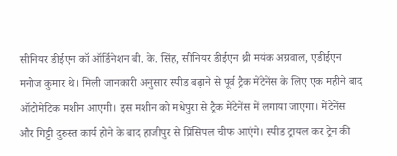सीनियर डीईएन कॉ ऑर्डिनेशन बी. के. सिंह, सीनियर डीईएन थ्री मयंक अग्रवाल, एडीईएन मनोज कुमार थे। मिली जानकारी अनुसार स्पीड बढ़ाने से पूर्व ट्रैक मेंटेनेंस के लिए एक महीने बाद ऑटोमेटिक मशीन आएगी। इस मशीन को मधेपुरा से ट्रैक मेंटेनेंस में लगाया जाएगा। मेंटेनेंस और गिट्टी दुरुस्त कार्य होने के बाद हाजीपुर से प्रिंसिपल चीफ आएंगे। स्पीड ट्रायल कर ट्रेन की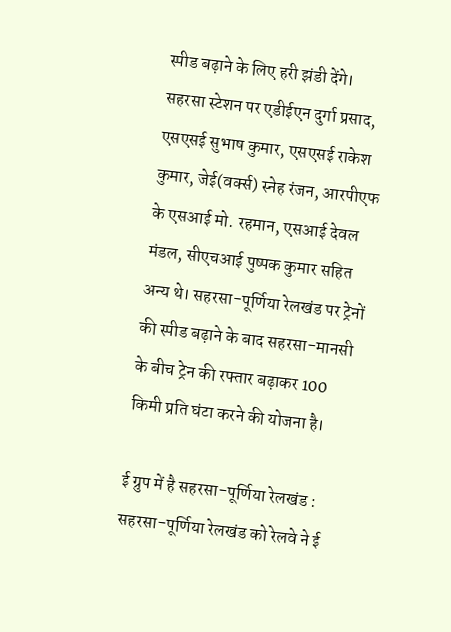स्पीड बढ़ाने के लिए हरी झंडी देंगे। सहरसा स्टेशन पर एडीईएन दुर्गा प्रसाद, एसएसई सुभाष कुमार, एसएसई राकेश कुमार, जेई(वर्क्स) स्नेह रंजन, आरपीएफ के एसआई मो. रहमान, एसआई देवल मंडल, सीएचआई पुष्पक कुमार सहित अन्य थे। सहरसा-पूर्णिया रेलखंड पर ट्रेनों की स्पीड बढ़ाने के बाद सहरसा-मानसी के बीच ट्रेन की रफ्तार बढ़ाकर 100 किमी प्रति घंटा करने की योजना है।

ई ग्रुप में है सहरसा-पूर्णिया रेलखंड :
सहरसा-पूर्णिया रेलखंड को रेलवे ने ई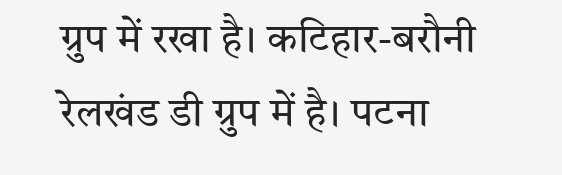ग्रुप में रखा है। कटिहार-बरौनी रेलखंड डी ग्रुप में है। पटना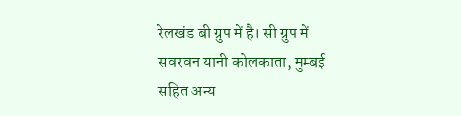रेलखंड बी ग्रुप में है। सी ग्रुप में सवरवन यानी कोलकाता, मुम्बई सहित अन्य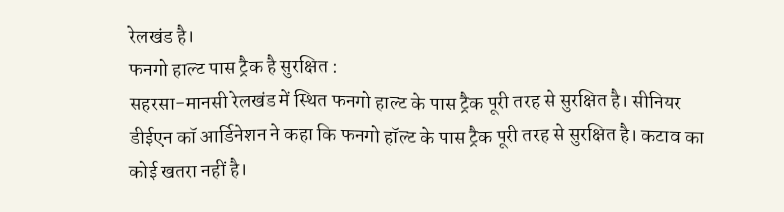रेलखंड है।
फनगो हाल्ट पास ट्रैक है सुरक्षित :
सहरसा-मानसी रेलखंड में स्थित फनगो हाल्ट के पास ट्रैक पूरी तरह से सुरक्षित है। सीनियर डीईएन कॉ आर्डिनेशन ने कहा कि फनगो हॉल्ट के पास ट्रैक पूरी तरह से सुरक्षित है। कटाव का कोई खतरा नहीं है।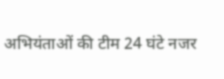अभियंताओं की टीम 24 घंटे नजर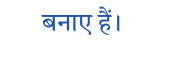बनाए हैं।